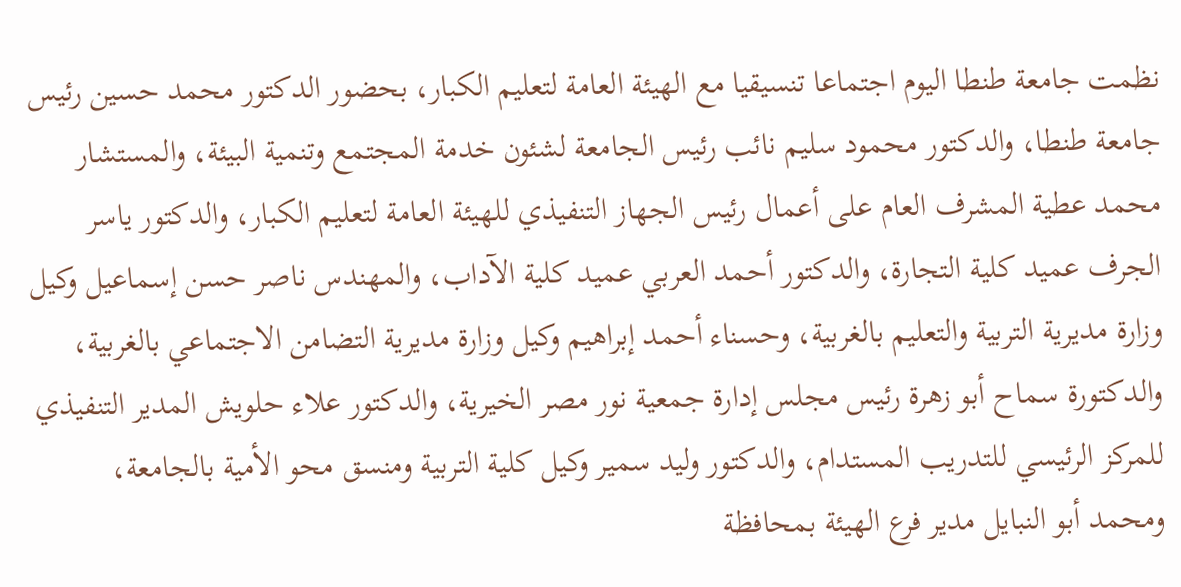نظمت جامعة طنطا اليوم اجتماعا تنسيقيا مع الهيئة العامة لتعليم الكبار، بحضور الدكتور محمد حسين رئيس جامعة طنطا، والدكتور محمود سليم نائب رئيس الجامعة لشئون خدمة المجتمع وتنمية البيئة، والمستشار محمد عطية المشرف العام على أعمال رئيس الجهاز التنفيذي للهيئة العامة لتعليم الكبار، والدكتور ياسر الجرف عميد كلية التجارة، والدكتور أحمد العربي عميد كلية الآداب، والمهندس ناصر حسن إسماعيل وكيل وزارة مديرية التربية والتعليم بالغربية، وحسناء أحمد إبراهيم وكيل وزارة مديرية التضامن الاجتماعي بالغربية، والدكتورة سماح أبو زهرة رئيس مجلس إدارة جمعية نور مصر الخيرية، والدكتور علاء حلويش المدير التنفيذي للمركز الرئيسي للتدريب المستدام، والدكتور وليد سمير وكيل كلية التربية ومنسق محو الأمية بالجامعة، ومحمد أبو النبايل مدير فرع الهيئة بمحافظة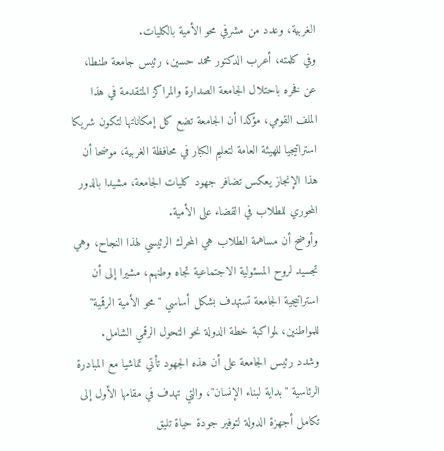الغربية، وعدد من مشرفي محو الأمية بالكليات.
وفي كلمته، أعرب الدكتور محمد حسين، رئيس جامعة طنطا، عن فخره باحتلال الجامعة الصدارة والمراكز المتقدمة في هذا الملف القومي، مؤكدا أن الجامعة تضع كل إمكاناتها لتكون شريكا استراتيجيا للهيئة العامة لتعليم الكبار في محافظة الغربية، موضحا أن هذا الإنجاز يعكس تضافر جهود كليات الجامعة، مشيدا بالدور المحوري للطلاب في القضاء على الأمية.
وأوضح أن مساهمة الطلاب هي المحرك الرئيسي لهذا النجاح، وهي تجسيد لروح المسئولية الاجتماعية تجاه وطنهم، مشيرا إلى أن استراتيجية الجامعة تستهدف بشكل أساسي "محو الأمية الرقمية" للمواطنين، لمواكبة خطة الدولة نحو التحول الرقمي الشامل.
وشدد رئيس الجامعة على أن هذه الجهود تأتي تماشيا مع المبادرة الرئاسية "بداية لبناء الإنسان"، والتي تهدف في مقامها الأول إلى تكامل أجهزة الدولة لتوفير جودة حياة تليق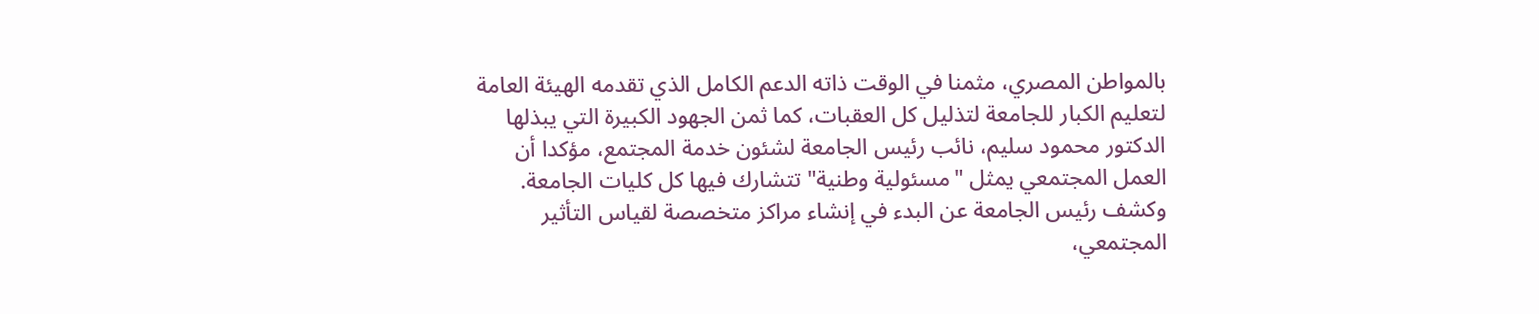بالمواطن المصري، مثمنا في الوقت ذاته الدعم الكامل الذي تقدمه الهيئة العامة لتعليم الكبار للجامعة لتذليل كل العقبات، كما ثمن الجهود الكبيرة التي يبذلها الدكتور محمود سليم، نائب رئيس الجامعة لشئون خدمة المجتمع، مؤكدا أن العمل المجتمعي يمثل "مسئولية وطنية" تتشارك فيها كل كليات الجامعة.
وكشف رئيس الجامعة عن البدء في إنشاء مراكز متخصصة لقياس التأثير المجتمعي،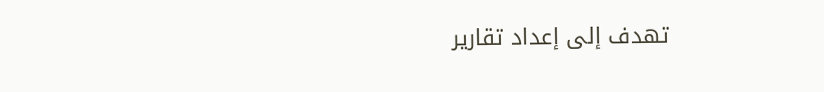تهدف إلى إعداد تقارير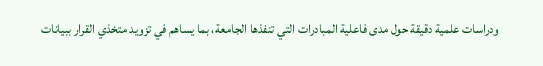ودراسات علمية دقيقة حول مدى فاعلية المبادرات التي تنفذها الجامعة، بما يساهم في تزويد متخذي القرار ببيانات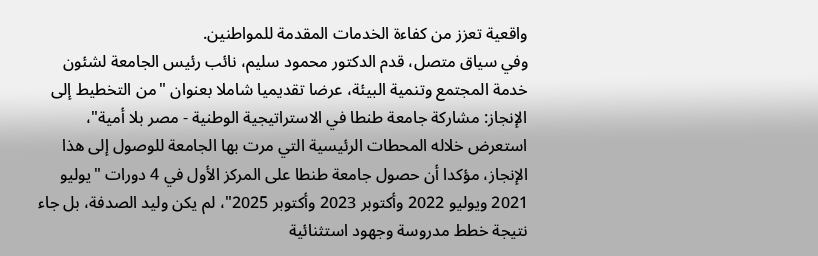واقعية تعزز من كفاءة الخدمات المقدمة للمواطنين.
وفي سياق متصل، قدم الدكتور محمود سليم، نائب رئيس الجامعة لشئون خدمة المجتمع وتنمية البيئة، عرضا تقديميا شاملا بعنوان "من التخطيط إلى الإنجاز: مشاركة جامعة طنطا في الاستراتيجية الوطنية - مصر بلا أمية"، استعرض خلاله المحطات الرئيسية التي مرت بها الجامعة للوصول إلى هذا الإنجاز، مؤكدا أن حصول جامعة طنطا على المركز الأول في 4 دورات "يوليو 2021 ويوليو 2022 وأكتوبر 2023 وأكتوبر 2025"، لم يكن وليد الصدفة، بل جاء نتيجة خطط مدروسة وجهود استثنائية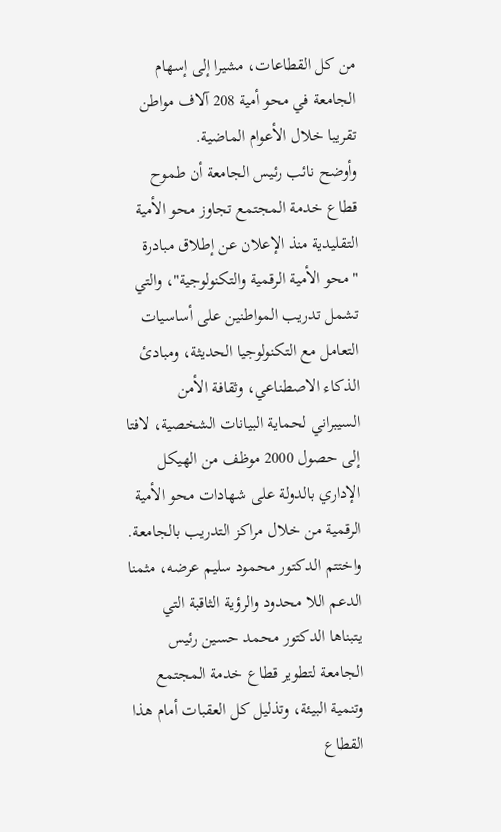من كل القطاعات، مشيرا إلى إسهام الجامعة في محو أمية 208 آلاف مواطن تقريبا خلال الأعوام الماضية.
وأوضح نائب رئيس الجامعة أن طموح قطاع خدمة المجتمع تجاوز محو الأمية التقليدية منذ الإعلان عن إطلاق مبادرة "محو الأمية الرقمية والتكنولوجية"، والتي تشمل تدريب المواطنين على أساسيات التعامل مع التكنولوجيا الحديثة، ومبادئ الذكاء الاصطناعي، وثقافة الأمن السيبراني لحماية البيانات الشخصية، لافتا إلى حصول 2000 موظف من الهيكل الإداري بالدولة على شهادات محو الأمية الرقمية من خلال مراكز التدريب بالجامعة.
واختتم الدكتور محمود سليم عرضه، مثمنا الدعم اللا محدود والرؤية الثاقبة التي يتبناها الدكتور محمد حسين رئيس الجامعة لتطوير قطاع خدمة المجتمع وتنمية البيئة، وتذليل كل العقبات أمام هذا القطاع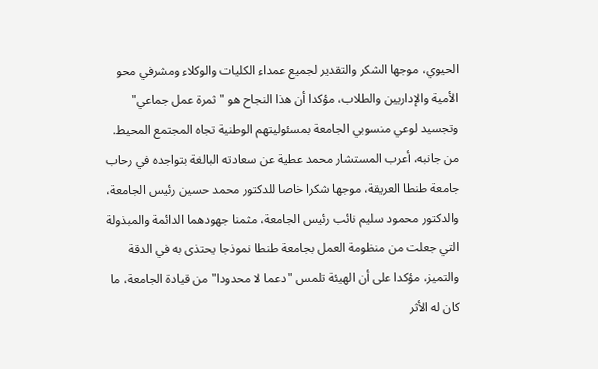الحيوي، موجها الشكر والتقدير لجميع عمداء الكليات والوكلاء ومشرفي محو الأمية والإداريين والطلاب، مؤكدا أن هذا النجاح هو "ثمرة عمل جماعي" وتجسيد لوعي منسوبي الجامعة بمسئوليتهم الوطنية تجاه المجتمع المحيط.
من جانبه، أعرب المستشار محمد عطية عن سعادته البالغة بتواجده في رحاب جامعة طنطا العريقة، موجها شكرا خاصا للدكتور محمد حسين رئيس الجامعة، والدكتور محمود سليم نائب رئيس الجامعة، مثمنا جهودهما الدائمة والمبذولة التي جعلت من منظومة العمل بجامعة طنطا نموذجا يحتذى به في الدقة والتميز، مؤكدا على أن الهيئة تلمس "دعما لا محدودا" من قيادة الجامعة، ما كان له الأثر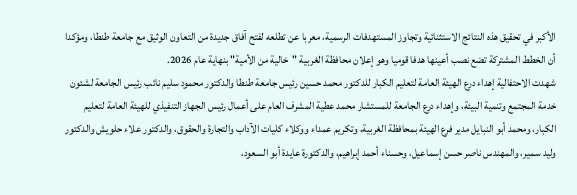الأكبر في تحقيق هذه النتائج الاستثنائية وتجاوز المستهدفات الرسمية، معربا عن تطلعه لفتح آفاق جديدة من التعاون الوثيق مع جامعة طنطا، ومؤكدا أن الخطط المشتركة تضع نصب أعينها هدفا قوميا وهو إعلان محافظة الغربية "خالية من الأمية" بنهاية عام 2026.
شهدت الاحتفالية إهداء درع الهيئة العامة لتعليم الكبار للدكتور محمد حسين رئيس جامعة طنطا والدكتور محمود سليم نائب رئيس الجامعة لشئون خدمة المجتمع وتنمية البيئة، وإهداء درع الجامعة للمستشار محمد عطية المشرف العام على أعمال رئيس الجهاز التنفيذي للهيئة العامة لتعليم الكبار، ومحمد أبو النبايل مدير فرع الهيئة بمحافظة الغربية، وتكريم عمداء ووكلاء كليات الآداب والتجارة والحقوق، والدكتور علاء حلويش والدكتور وليد سمير، والمهندس ناصر حسن إسماعيل، وحسناء أحمد إبراهيم، والدكتورة عايدة أبو السعود،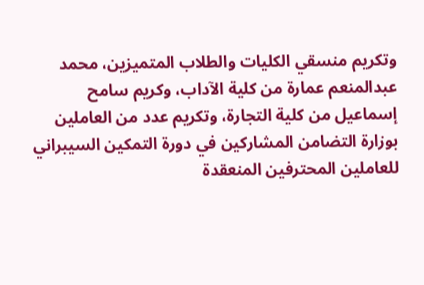وتكريم منسقي الكليات والطلاب المتميزين، محمد عبدالمنعم عمارة من كلية الآداب، وكريم سامح إسماعيل من كلية التجارة، وتكريم عدد من العاملين بوزارة التضامن المشاركين في دورة التمكين السيبراني للعاملين المحترفين المنعقدة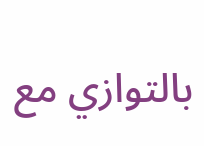بالتوازي مع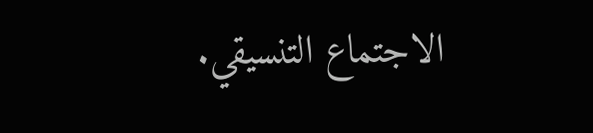الاجتماع التنسيقي.